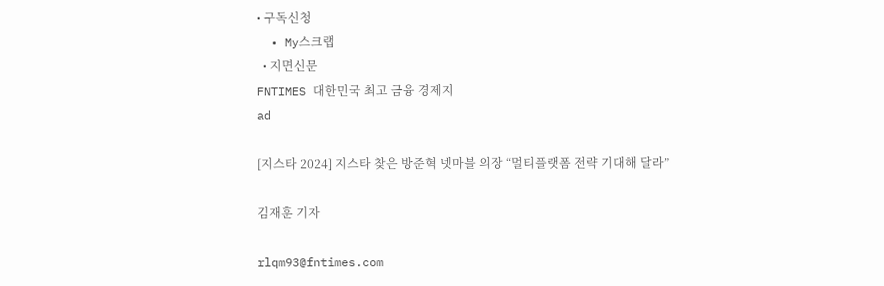• 구독신청
  • My스크랩
  • 지면신문
FNTIMES 대한민국 최고 금융 경제지
ad

[지스타 2024] 지스타 찾은 방준혁 넷마블 의장 “멀티플랫폼 전략 기대해 달라”

김재훈 기자

rlqm93@fntimes.com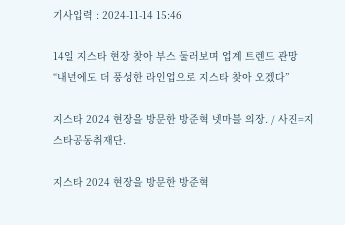기사입력 : 2024-11-14 15:46

14일 지스타 현장 찾아 부스 둘러보며 업계 트렌드 관망
“내년에도 더 풍성한 라인업으로 지스타 찾아 오겠다”

지스타 2024 현장을 방문한 방준혁 넷마블 의장. / 사진=지스타공동취재단.

지스타 2024 현장을 방문한 방준혁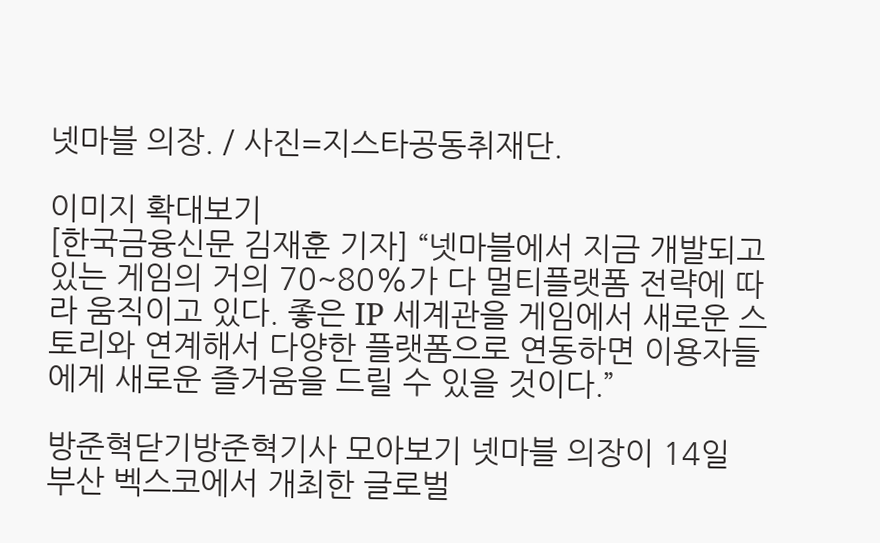넷마블 의장. / 사진=지스타공동취재단.

이미지 확대보기
[한국금융신문 김재훈 기자] “넷마블에서 지금 개발되고 있는 게임의 거의 70~80%가 다 멀티플랫폼 전략에 따라 움직이고 있다. 좋은 IP 세계관을 게임에서 새로운 스토리와 연계해서 다양한 플랫폼으로 연동하면 이용자들에게 새로운 즐거움을 드릴 수 있을 것이다.”

방준혁닫기방준혁기사 모아보기 넷마블 의장이 14일 부산 벡스코에서 개최한 글로벌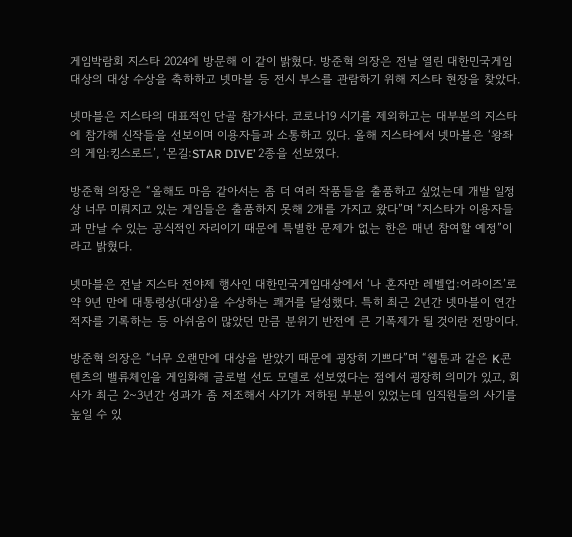게임박람회 지스타 2024에 방문해 이 같이 밝혔다. 방준혁 의장은 전날 열린 대한민국게임대상의 대상 수상을 축하하고 넷마블 등 전시 부스를 관람하기 위해 지스타 현장을 찾았다.

넷마블은 지스타의 대표적인 단골 참가사다. 코로나19 시기를 제외하고는 대부분의 지스타에 참가해 신작들을 선보이며 이용자들과 소통하고 있다. 올해 지스타에서 넷마블은 ‘왕좌의 게임:킹스로드’, ‘몬길:STAR DIVE’ 2종을 선보였다.

방준혁 의장은 “올해도 마음 같아서는 좀 더 여러 작품들을 출품하고 싶었는데 개발 일정상 너무 미뤄지고 있는 게임들은 출품하지 못해 2개를 가지고 왔다”며 “지스타가 이용자들과 만날 수 있는 공식적인 자리이기 때문에 특별한 문제가 없는 한은 매년 참여할 예정”이라고 밝혔다.

넷마블은 전날 지스타 전야제 행사인 대한민국게임대상에서 ‘나 혼자만 레벨업:어라이즈’로 약 9년 만에 대통령상(대상)을 수상하는 쾌거를 달성했다. 특히 최근 2년간 넷마블이 연간적자를 기록하는 등 아쉬움이 많았던 만큼 분위기 반전에 큰 기폭제가 될 것이란 전망이다.

방준혁 의장은 “너무 오랜만에 대상을 받았기 때문에 굉장히 기쁘다”며 “웹툰과 같은 K콘텐츠의 밸류체인을 게임화해 글로벌 선도 모델로 선보였다는 점에서 굉장히 의미가 있고, 회사가 최근 2~3년간 성과가 좀 저조해서 사기가 저하된 부분이 있었는데 임직원들의 사기를 높일 수 있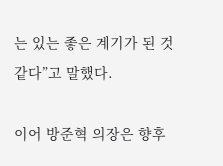는 있는 좋은 계기가 된 것 같다”고 말했다.

이어 방준혁 의장은 향후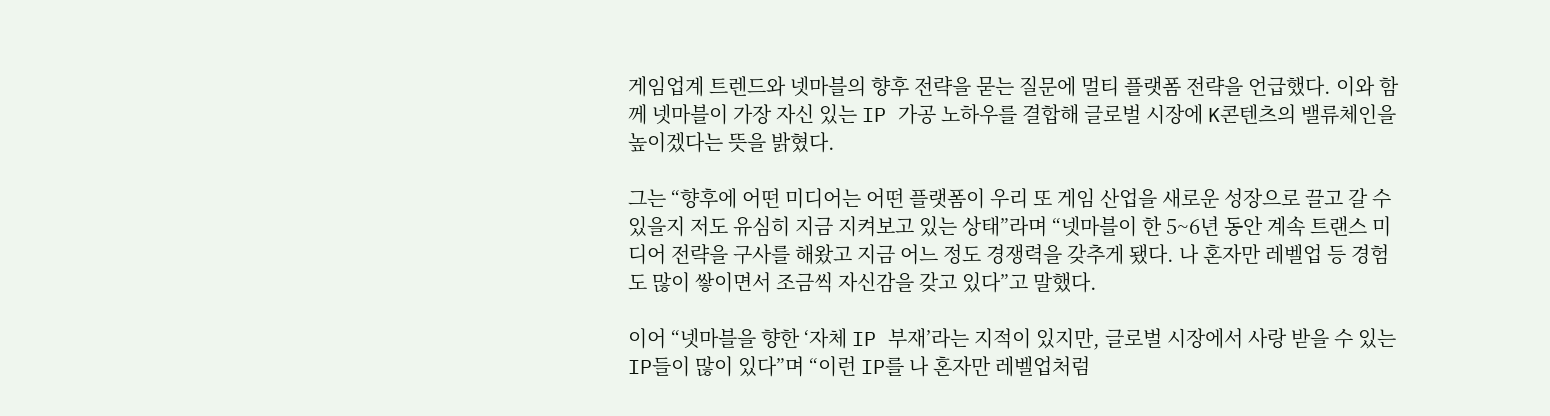게임업계 트렌드와 넷마블의 향후 전략을 묻는 질문에 멀티 플랫폼 전략을 언급했다. 이와 함께 넷마블이 가장 자신 있는 IP 가공 노하우를 결합해 글로벌 시장에 K콘텐츠의 밸류체인을 높이겠다는 뜻을 밝혔다.

그는 “향후에 어떤 미디어는 어떤 플랫폼이 우리 또 게임 산업을 새로운 성장으로 끌고 갈 수 있을지 저도 유심히 지금 지켜보고 있는 상태”라며 “넷마블이 한 5~6년 동안 계속 트랜스 미디어 전략을 구사를 해왔고 지금 어느 정도 경쟁력을 갖추게 됐다. 나 혼자만 레벨업 등 경험도 많이 쌓이면서 조금씩 자신감을 갖고 있다”고 말했다.

이어 “넷마블을 향한 ‘자체 IP 부재’라는 지적이 있지만, 글로벌 시장에서 사랑 받을 수 있는 IP들이 많이 있다”며 “이런 IP를 나 혼자만 레벨업처럼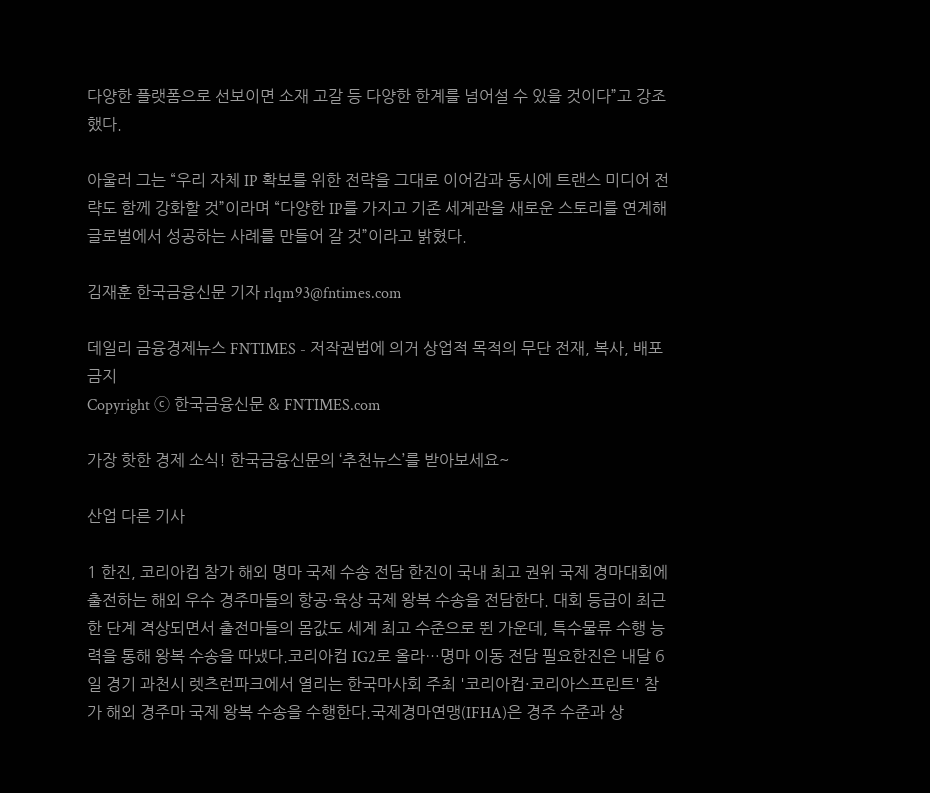다양한 플랫폼으로 선보이면 소재 고갈 등 다양한 한계를 넘어설 수 있을 것이다”고 강조했다.

아울러 그는 “우리 자체 IP 확보를 위한 전략을 그대로 이어감과 동시에 트랜스 미디어 전략도 함께 강화할 것”이라며 “다양한 IP를 가지고 기존 세계관을 새로운 스토리를 연계해 글로벌에서 성공하는 사례를 만들어 갈 것”이라고 밝혔다.

김재훈 한국금융신문 기자 rlqm93@fntimes.com

데일리 금융경제뉴스 FNTIMES - 저작권법에 의거 상업적 목적의 무단 전재, 복사, 배포 금지
Copyright ⓒ 한국금융신문 & FNTIMES.com

가장 핫한 경제 소식! 한국금융신문의 ‘추천뉴스’를 받아보세요~

산업 다른 기사

1 한진, 코리아컵 참가 해외 명마 국제 수송 전담 한진이 국내 최고 권위 국제 경마대회에 출전하는 해외 우수 경주마들의 항공·육상 국제 왕복 수송을 전담한다. 대회 등급이 최근 한 단계 격상되면서 출전마들의 몸값도 세계 최고 수준으로 뛴 가운데, 특수물류 수행 능력을 통해 왕복 수송을 따냈다.코리아컵 IG2로 올라…명마 이동 전담 필요한진은 내달 6일 경기 과천시 렛츠런파크에서 열리는 한국마사회 주최 '코리아컵·코리아스프린트' 참가 해외 경주마 국제 왕복 수송을 수행한다.국제경마연맹(IFHA)은 경주 수준과 상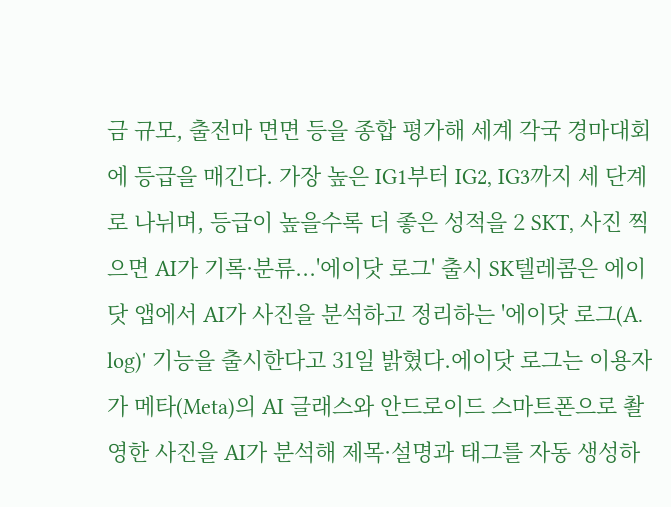금 규모, 출전마 면면 등을 종합 평가해 세계 각국 경마대회에 등급을 매긴다. 가장 높은 IG1부터 IG2, IG3까지 세 단계로 나뉘며, 등급이 높을수록 더 좋은 성적을 2 SKT, 사진 찍으면 AI가 기록·분류...'에이닷 로그' 출시 SK텔레콤은 에이닷 앱에서 AI가 사진을 분석하고 정리하는 '에이닷 로그(A. log)' 기능을 출시한다고 31일 밝혔다.에이닷 로그는 이용자가 메타(Meta)의 AI 글래스와 안드로이드 스마트폰으로 촬영한 사진을 AI가 분석해 제목·설명과 태그를 자동 생성하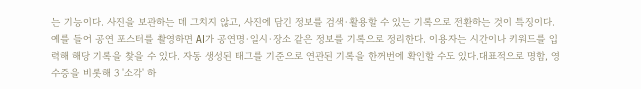는 기능이다. 사진을 보관하는 데 그치지 않고, 사진에 담긴 정보를 검색·활용할 수 있는 기록으로 전환하는 것이 특징이다.예를 들어 공연 포스터를 촬영하면 AI가 공연명·일시·장소 같은 정보를 기록으로 정리한다. 이용자는 시간이나 키워드를 입력해 해당 기록을 찾을 수 있다. 자동 생성된 태그를 기준으로 연관된 기록을 한꺼번에 확인할 수도 있다.대표적으로 명함, 영수증을 비롯해 3 '소각' 하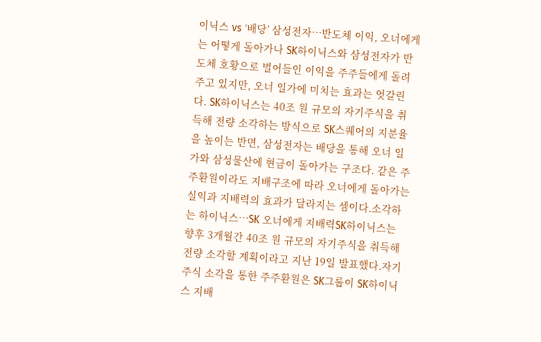이닉스 vs ‘배당’ 삼성전자…반도체 이익, 오너에게는 어떻게 돌아가나 SK하이닉스와 삼성전자가 반도체 호황으로 벌어들인 이익을 주주들에게 돌려주고 있지만, 오너 일가에 미치는 효과는 엇갈린다. SK하이닉스는 40조 원 규모의 자기주식을 취득해 전량 소각하는 방식으로 SK스퀘어의 지분율을 높이는 반면, 삼성전자는 배당을 통해 오너 일가와 삼성물산에 현금이 돌아가는 구조다. 같은 주주환원이라도 지배구조에 따라 오너에게 돌아가는 실익과 지배력의 효과가 달라지는 셈이다.소각하는 하이닉스…SK 오너에게 지배력SK하이닉스는 향후 3개월간 40조 원 규모의 자기주식을 취득해 전량 소각할 계획이라고 지난 19일 발표했다.자기주식 소각을 통한 주주환원은 SK그룹이 SK하이닉스 지배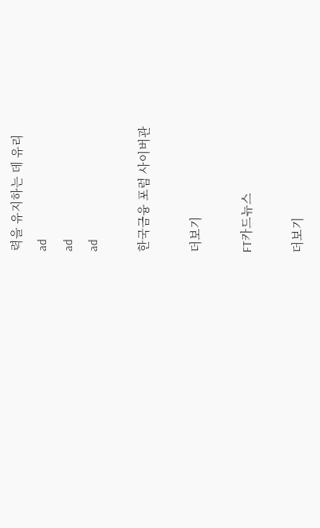력을 유지하는 데 유리
ad
ad
ad

한국금융 포럼 사이버관

더보기

FT카드뉴스

더보기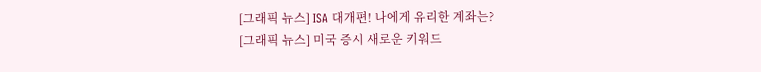[그래픽 뉴스] ISA 대개편! 나에게 유리한 계좌는?
[그래픽 뉴스] 미국 증시 새로운 키워드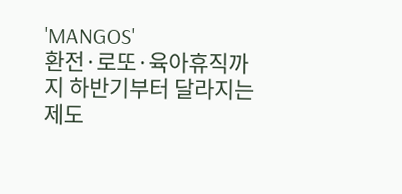'MANGOS'
환전·로또·육아휴직까지 하반기부터 달라지는 제도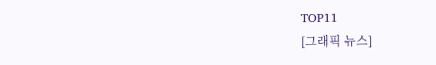TOP11
[그래픽 뉴스]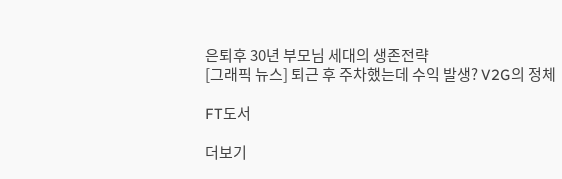은퇴후 30년 부모님 세대의 생존전략
[그래픽 뉴스] 퇴근 후 주차했는데 수익 발생? V2G의 정체

FT도서

더보기